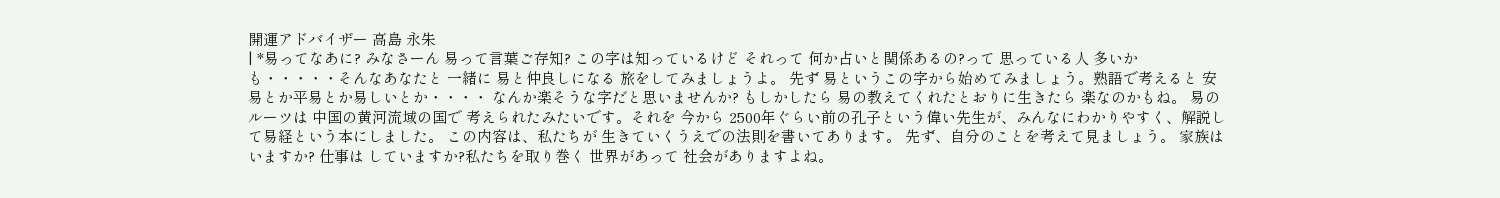開運アドバイザー 高島 永朱
| *易ってなあに? みなさーん 易って言葉ご存知? この字は知っているけど それって 何か占いと関係あるの?って 思っている人 多いかも・・・・・そんなあなたと 一緒に 易と仲良しになる 旅をしてみましょうよ。 先ず 易というこの字から始めてみましょう。熟語で考えると 安易とか平易とか易しいとか・・・・ なんか楽そうな字だと思いませんか? もしかしたら 易の教えてくれたとおりに生きたら 楽なのかもね。 易の ルーツは 中国の黄河流域の国で 考えられたみたいです。それを 今から 2500年ぐらい前の孔子という偉い先生が、みんなにわかりやすく、解説して易経という本にしました。 この内容は、私たちが 生きていくうえでの法則を書いてあります。 先ず、自分のことを考えて見ましょう。 家族は いますか? 仕事は していますか?私たちを取り巻く 世界があって 社会がありますよね。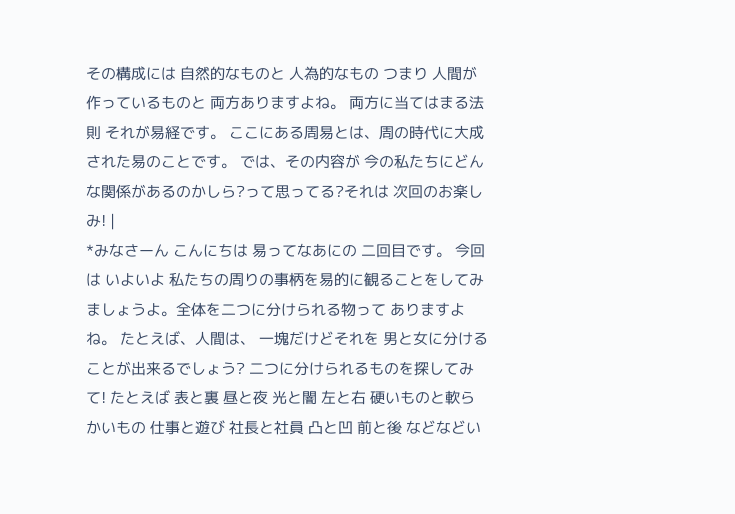その構成には 自然的なものと 人為的なもの つまり 人間が作っているものと 両方ありますよね。 両方に当てはまる法則 それが易経です。 ここにある周易とは、周の時代に大成された易のことです。 では、その内容が 今の私たちにどんな関係があるのかしら?って思ってる?それは 次回のお楽しみ! |
*みなさーん こんにちは 易ってなあにの 二回目です。 今回は いよいよ 私たちの周りの事柄を易的に観ることをしてみましょうよ。全体を二つに分けられる物って ありますよね。 たとえば、人間は、 一塊だけどそれを 男と女に分けることが出来るでしょう? 二つに分けられるものを探してみて! たとえば 表と裏 昼と夜 光と闇 左と右 硬いものと軟らかいもの 仕事と遊び 社長と社員 凸と凹 前と後 などなどい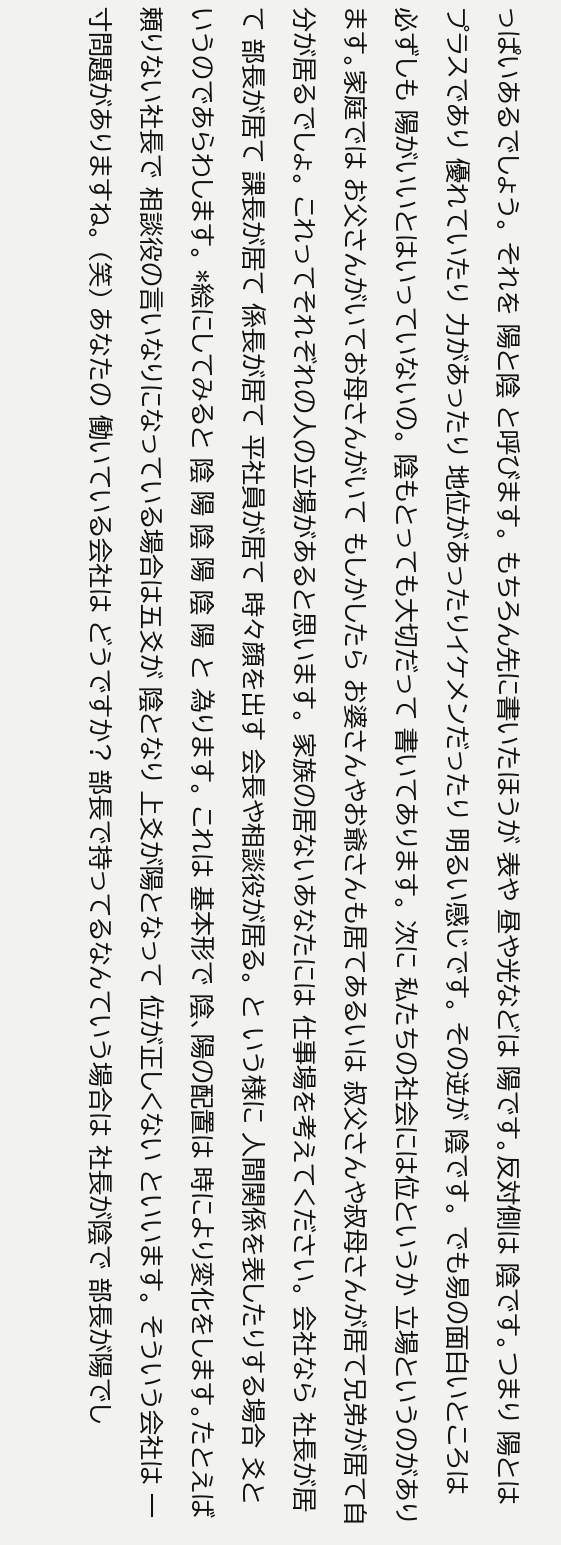っぱいあるでしょう。 それを 陽と陰 と呼びます。 もちろん先に書いたほうが 表や 昼や光などは 陽です。反対側は 陰です。つまり 陽とは プラスであり 優れていたり 力があったり 地位があったりイケメンだったり 明るい感じです。 その逆が 陰です。 でも易の面白いところは 必ずしも 陽がいいとはいっていないの。 陰もとっても大切だって 書いてあります。 次に 私たちの社会には位というか 立場というのがあります。家庭では お父さんがいてお母さんがいて もしかしたら お婆さんやお爺さんも居てあるいは 叔父さんや叔母さんが居て兄弟が居て自分が居るでしょ。 これってそれぞれの人の立場があると思います。 家族の居ないあなたには 仕事場を考えてください。 会社なら 社長が居て 部長が居て 課長が居て 係長が居て 平社員が居て 時々顔を出す 会長や相談役が居る。 と いう様に 人間関係を表したりする場合 爻というのであらわします。 *絵にしてみると 陰 陽 陰 陽 陰 陽 と 為ります。 これは 基本形で 陰、陽の配置は 時により変化をします。たとえば 頼りない社長で 相談役の言いなりになっている場合は五爻が 陰となり 上爻が陽となって 位が正しくない といいます。 そういう会社は 一寸問題がありますね。 (笑) あなたの 働いている会社は どうですか? 部長で持ってるなんていう場合は 社長が陰で 部長が陽でし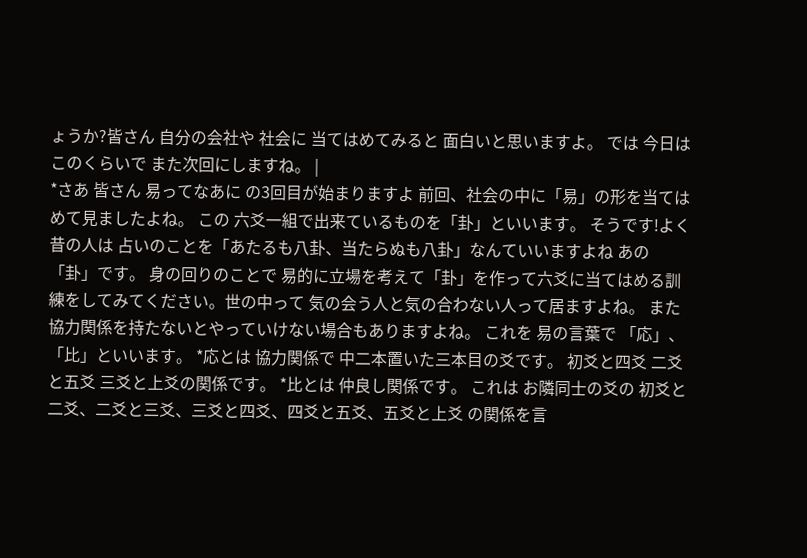ょうか?皆さん 自分の会社や 社会に 当てはめてみると 面白いと思いますよ。 では 今日はこのくらいで また次回にしますね。 |
*さあ 皆さん 易ってなあに の3回目が始まりますよ 前回、社会の中に「易」の形を当てはめて見ましたよね。 この 六爻一組で出来ているものを「卦」といいます。 そうです!よく昔の人は 占いのことを「あたるも八卦、当たらぬも八卦」なんていいますよね あの「卦」です。 身の回りのことで 易的に立場を考えて「卦」を作って六爻に当てはめる訓練をしてみてください。世の中って 気の会う人と気の合わない人って居ますよね。 また 協力関係を持たないとやっていけない場合もありますよね。 これを 易の言葉で 「応」、「比」といいます。 *応とは 協力関係で 中二本置いた三本目の爻です。 初爻と四爻 二爻と五爻 三爻と上爻の関係です。 *比とは 仲良し関係です。 これは お隣同士の爻の 初爻と二爻、二爻と三爻、三爻と四爻、四爻と五爻、五爻と上爻 の関係を言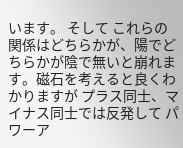います。 そして これらの関係はどちらかが、陽でどちらかが陰で無いと崩れます。磁石を考えると良くわかりますが プラス同士、マイナス同士では反発して パワーア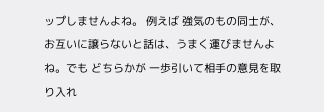ップしませんよね。 例えば 強気のもの同士が、お互いに譲らないと話は、うまく運びませんよね。でも どちらかが 一歩引いて相手の意見を取り入れ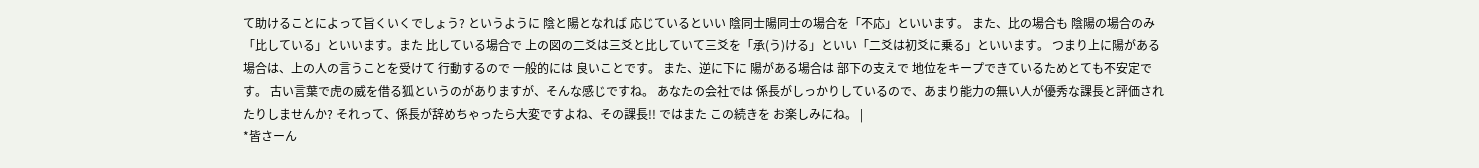て助けることによって旨くいくでしょう? というように 陰と陽となれば 応じているといい 陰同士陽同士の場合を「不応」といいます。 また、比の場合も 陰陽の場合のみ「比している」といいます。また 比している場合で 上の図の二爻は三爻と比していて三爻を「承(う)ける」といい「二爻は初爻に乗る」といいます。 つまり上に陽がある場合は、上の人の言うことを受けて 行動するので 一般的には 良いことです。 また、逆に下に 陽がある場合は 部下の支えで 地位をキープできているためとても不安定です。 古い言葉で虎の威を借る狐というのがありますが、そんな感じですね。 あなたの会社では 係長がしっかりしているので、あまり能力の無い人が優秀な課長と評価されたりしませんか? それって、係長が辞めちゃったら大変ですよね、その課長!! ではまた この続きを お楽しみにね。 |
*皆さーん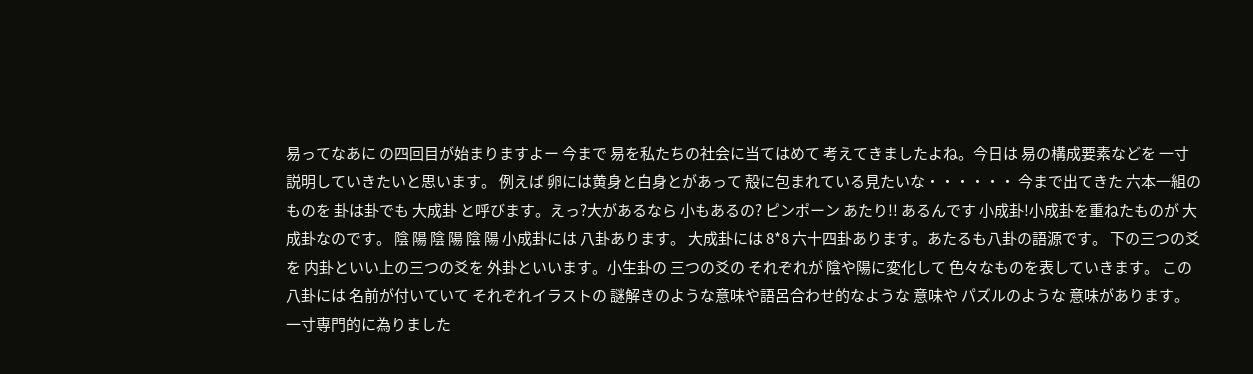易ってなあに の四回目が始まりますよー 今まで 易を私たちの社会に当てはめて 考えてきましたよね。今日は 易の構成要素などを 一寸 説明していきたいと思います。 例えば 卵には黄身と白身とがあって 殻に包まれている見たいな・・・・・・ 今まで出てきた 六本一組のものを 卦は卦でも 大成卦 と呼びます。えっ?大があるなら 小もあるの? ピンポーン あたり!! あるんです 小成卦!小成卦を重ねたものが 大成卦なのです。 陰 陽 陰 陽 陰 陽 小成卦には 八卦あります。 大成卦には 8*8 六十四卦あります。あたるも八卦の語源です。 下の三つの爻を 内卦といい上の三つの爻を 外卦といいます。小生卦の 三つの爻の それぞれが 陰や陽に変化して 色々なものを表していきます。 この八卦には 名前が付いていて それぞれイラストの 謎解きのような意味や語呂合わせ的なような 意味や パズルのような 意味があります。 一寸専門的に為りました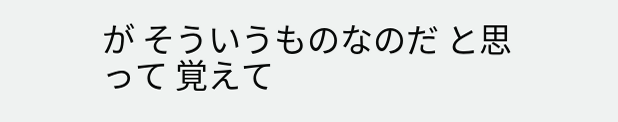が そういうものなのだ と思って 覚えて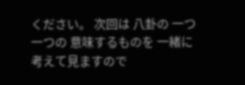ください。 次回は 八卦の 一つ一つの 意味するものを 一緒に 考えて見ますので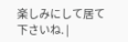楽しみにして居て下さいね. |